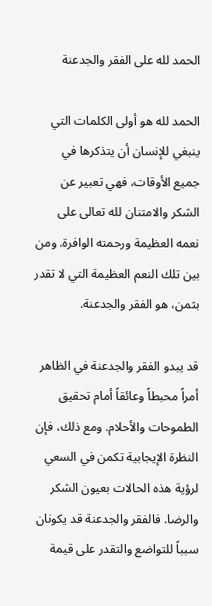الحمد لله على الفقر والجدعنة

الحمد لله هو أولى الكلمات التي ينبغي للإنسان أن يتذكرها في جميع الأوقات، فهي تعبير عن الشكر والامتنان لله تعالى على نعمه العظيمة ورحمته الوافرة. ومن بين تلك النعم العظيمة التي لا تقدر بثمن، هو الفقر والجدعنة.

قد يبدو الفقر والجدعنة في الظاهر أمراً محبطاً وعائقاً أمام تحقيق الطموحات والأحلام. ومع ذلك، فإن النظرة الإيجابية تكمن في السعي لرؤية هذه الحالات بعيون الشكر والرضا. فالفقر والجدعنة قد يكونان سبباً للتواضع والتقدر على قيمة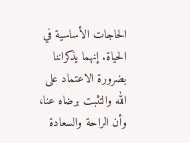الحاجات الأساسية في الحياة. إنهما يذكراننا بضرورة الاعتماد على الله والتثبت برضاه عنا، وأن الراحة والسعادة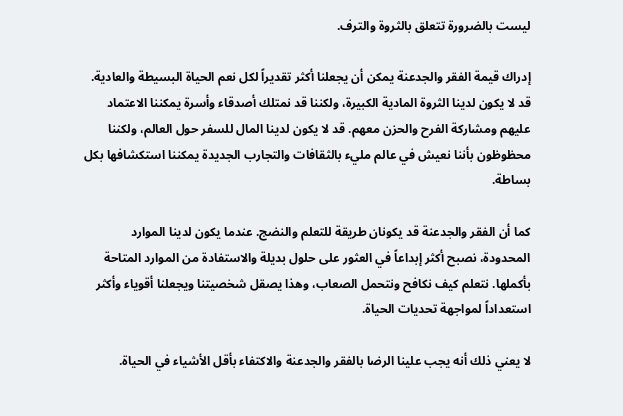ليست بالضرورة تتعلق بالثروة والترف.

إدراك قيمة الفقر والجدعنة يمكن أن يجعلنا أكثر تقديراً لكل نعم الحياة البسيطة والعادية. قد لا يكون لدينا الثروة المادية الكبيرة، ولكننا قد نمتلك أصدقاء وأسرة يمكننا الاعتماد عليهم ومشاركة الفرح والحزن معهم. قد لا يكون لدينا المال للسفر حول العالم، ولكننا محظوظون بأننا نعيش في عالم مليء بالثقافات والتجارب الجديدة يمكننا استكشافها بكل بساطة.

كما أن الفقر والجدعنة قد يكونان طريقة للتعلم والنضج. عندما يكون لدينا الموارد المحدودة، نصبح أكثر إبداعاً في العثور على حلول بديلة والاستفادة من الموارد المتاحة بأكملها. نتعلم كيف نكافح ونتحمل الصعاب، وهذا يصقل شخصيتنا ويجعلنا أقوياء وأكثر استعداداً لمواجهة تحديات الحياة.

لا يعني ذلك أنه يجب علينا الرضا بالفقر والجدعنة والاكتفاء بأقل الأشياء في الحياة.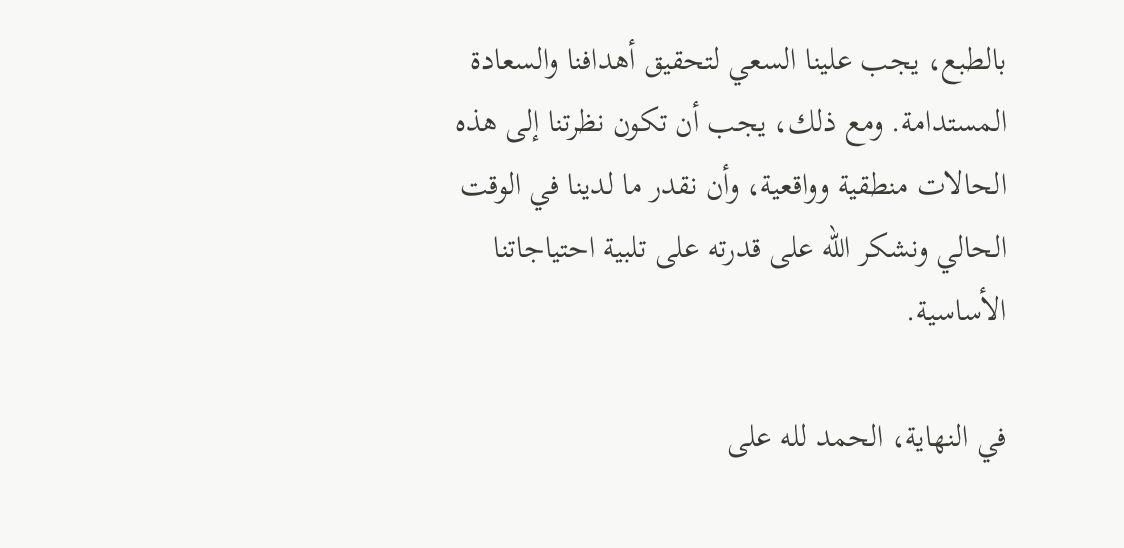بالطبع، يجب علينا السعي لتحقيق أهدافنا والسعادة المستدامة. ومع ذلك، يجب أن تكون نظرتنا إلى هذه الحالات منطقية وواقعية، وأن نقدر ما لدينا في الوقت الحالي ونشكر الله على قدرته على تلبية احتياجاتنا الأساسية.

في النهاية، الحمد لله على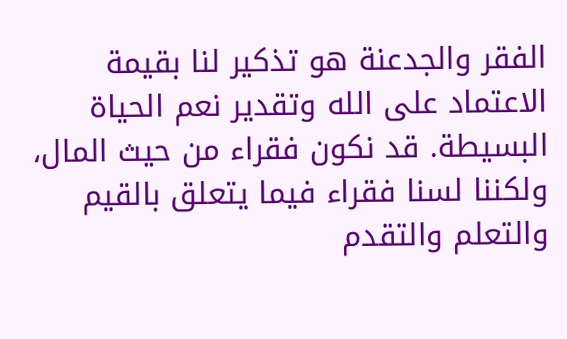الفقر والجدعنة هو تذكير لنا بقيمة الاعتماد على الله وتقدير نعم الحياة البسيطة. قد نكون فقراء من حيث المال، ولكننا لسنا فقراء فيما يتعلق بالقيم والتعلم والتقدم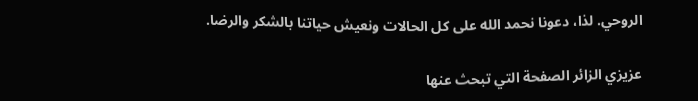الروحي. لذا، دعونا نحمد الله على كل الحالات ونعيش حياتنا بالشكر والرضا.

عزيزي الزائر الصفحة التي تبحث عنها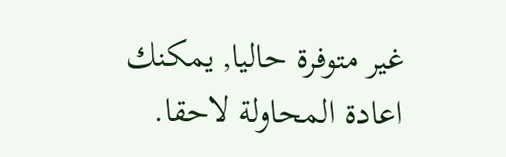غير متوفرة حاليا, يمكنك اعادة المحاولة لاحقا.